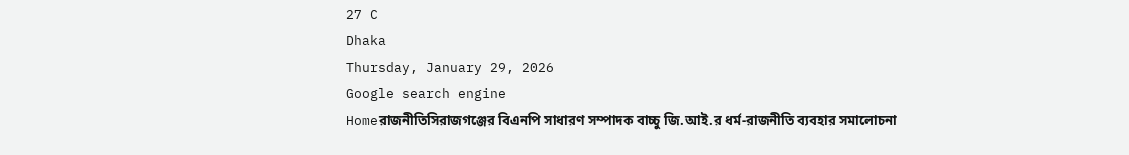27 C
Dhaka
Thursday, January 29, 2026
Google search engine
Homeরাজনীতিসিরাজগঞ্জের বিএনপি সাধারণ সম্পাদক বাচ্চু জি.আই.র ধর্ম-রাজনীতি ব্যবহার সমালোচনা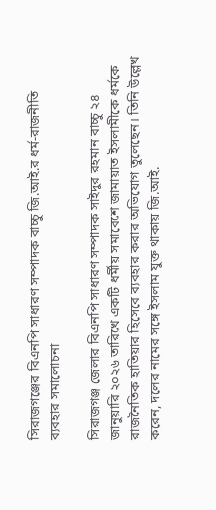সিরাজগঞ্জের বিএনপি সাধারণ সম্পাদক বাচ্চু জি.আই.র ধর্ম-রাজনীতি ব্যবহার সমালোচনা

সিরাজগঞ্জ জেলার বিএনপি সাধারণ সম্পাদক সাইদুর রহমান বাচ্চু ২৪ জানুয়ারি ২০২৬ তারিখে একটি ধর্মীয় সমাবেশে জামায়াত ইসলামীকে ধর্মকে রাজনৈতিক হাতিয়ার হিসেবে ব্যবহার করার অভিযোগ তুলেছেন। তিনি উল্লেখ করেন, দলের নামের সঙ্গে ইসলাম যুক্ত থাকায় জি.আই.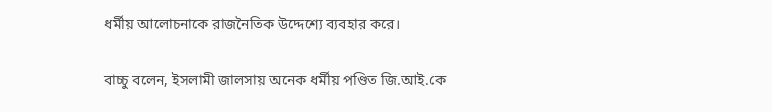ধর্মীয় আলোচনাকে রাজনৈতিক উদ্দেশ্যে ব্যবহার করে।

বাচ্চু বলেন, ইসলামী জালসায় অনেক ধর্মীয় পণ্ডিত জি.আই.কে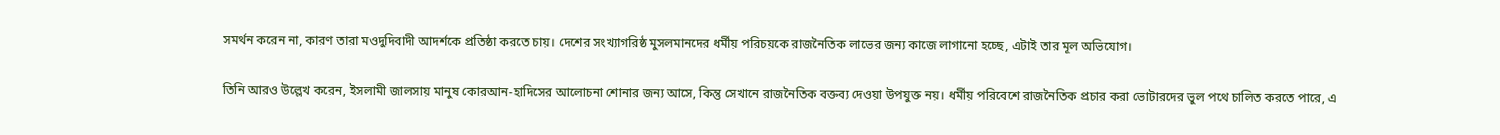সমর্থন করেন না, কারণ তারা মওদুদিবাদী আদর্শকে প্রতিষ্ঠা করতে চায়। দেশের সংখ্যাগরিষ্ঠ মুসলমানদের ধর্মীয় পরিচয়কে রাজনৈতিক লাভের জন্য কাজে লাগানো হচ্ছে, এটাই তার মূল অভিযোগ।

তিনি আরও উল্লেখ করেন, ইসলামী জালসায় মানুষ কোরআন‑হাদিসের আলোচনা শোনার জন্য আসে, কিন্তু সেখানে রাজনৈতিক বক্তব্য দেওয়া উপযুক্ত নয়। ধর্মীয় পরিবেশে রাজনৈতিক প্রচার করা ভোটারদের ভুল পথে চালিত করতে পারে, এ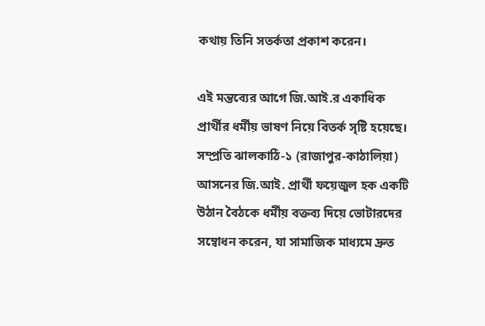কথায় তিনি সতর্কতা প্রকাশ করেন।

এই মন্তব্যের আগে জি.আই.র একাধিক প্রার্থীর ধর্মীয় ভাষণ নিয়ে বিতর্ক সৃষ্টি হয়েছে। সম্প্রতি ঝালকাঠি‑১ (রাজাপুর‑কাঠালিয়া) আসনের জি.আই. প্রার্থী ফয়েজুল হক একটি উঠান বৈঠকে ধর্মীয় বক্তব্য দিয়ে ভোটারদের সম্বোধন করেন, যা সামাজিক মাধ্যমে দ্রুত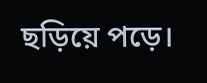ছড়িয়ে পড়ে।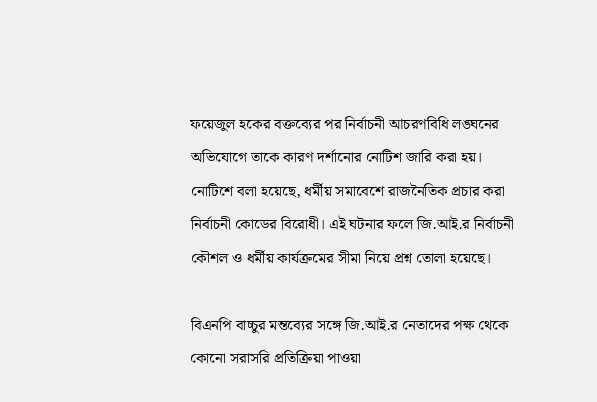ফয়েজুল হকের বক্তব্যের পর নির্বাচনী আচরণবিধি লঙ্ঘনের অভিযোগে তাকে কারণ দর্শানোর নোটিশ জারি করা হয়। নোটিশে বলা হয়েছে, ধর্মীয় সমাবেশে রাজনৈতিক প্রচার করা নির্বাচনী কোডের বিরোধী। এই ঘটনার ফলে জি.আই.র নির্বাচনী কৌশল ও ধর্মীয় কার্যক্রমের সীমা নিয়ে প্রশ্ন তোলা হয়েছে।

বিএনপি বাচ্চুর মন্তব্যের সঙ্গে জি.আই.র নেতাদের পক্ষ থেকে কোনো সরাসরি প্রতিক্রিয়া পাওয়া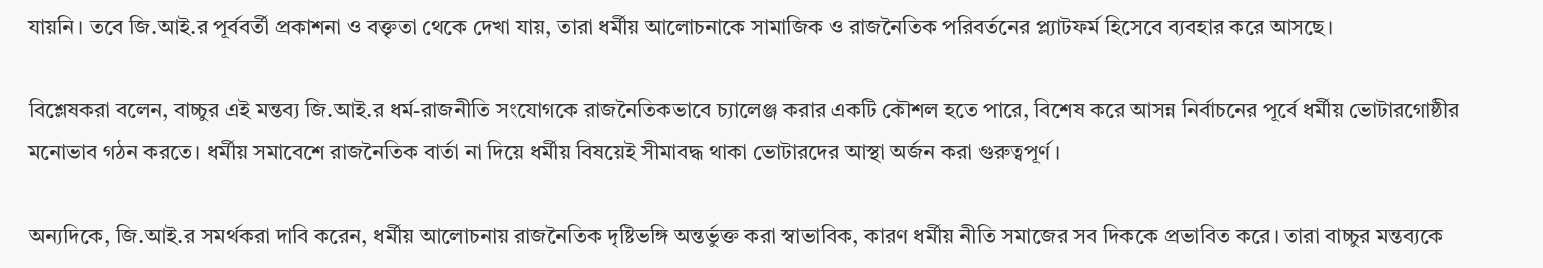যায়নি। তবে জি.আই.র পূর্ববর্তী প্রকাশনা ও বক্তৃতা থেকে দেখা যায়, তারা ধর্মীয় আলোচনাকে সামাজিক ও রাজনৈতিক পরিবর্তনের প্ল্যাটফর্ম হিসেবে ব্যবহার করে আসছে।

বিশ্লেষকরা বলেন, বাচ্চুর এই মন্তব্য জি.আই.র ধর্ম-রাজনীতি সংযোগকে রাজনৈতিকভাবে চ্যালেঞ্জ করার একটি কৌশল হতে পারে, বিশেষ করে আসন্ন নির্বাচনের পূর্বে ধর্মীয় ভোটারগোষ্ঠীর মনোভাব গঠন করতে। ধর্মীয় সমাবেশে রাজনৈতিক বার্তা না দিয়ে ধর্মীয় বিষয়েই সীমাবদ্ধ থাকা ভোটারদের আস্থা অর্জন করা গুরুত্বপূর্ণ।

অন্যদিকে, জি.আই.র সমর্থকরা দাবি করেন, ধর্মীয় আলোচনায় রাজনৈতিক দৃষ্টিভঙ্গি অন্তর্ভুক্ত করা স্বাভাবিক, কারণ ধর্মীয় নীতি সমাজের সব দিককে প্রভাবিত করে। তারা বাচ্চুর মন্তব্যকে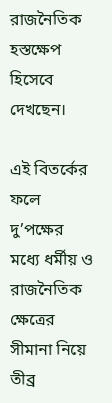রাজনৈতিক হস্তক্ষেপ হিসেবে দেখছেন।

এই বিতর্কের ফলে দু’পক্ষের মধ্যে ধর্মীয় ও রাজনৈতিক ক্ষেত্রের সীমানা নিয়ে তীব্র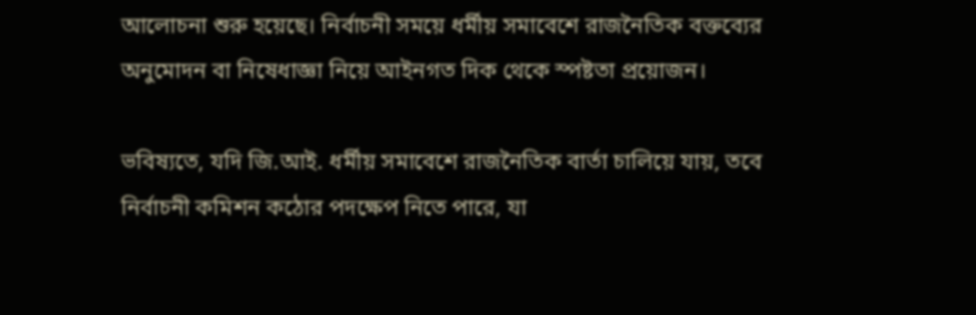আলোচনা শুরু হয়েছে। নির্বাচনী সময়ে ধর্মীয় সমাবেশে রাজনৈতিক বক্তব্যের অনুমোদন বা নিষেধাজ্ঞা নিয়ে আইনগত দিক থেকে স্পষ্টতা প্রয়োজন।

ভবিষ্যতে, যদি জি.আই. ধর্মীয় সমাবেশে রাজনৈতিক বার্তা চালিয়ে যায়, তবে নির্বাচনী কমিশন কঠোর পদক্ষেপ নিতে পারে, যা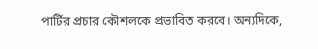পার্টির প্রচার কৌশলকে প্রভাবিত করবে। অন্যদিকে,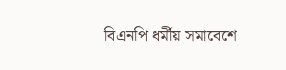বিএনপি ধর্মীয় সমাবেশে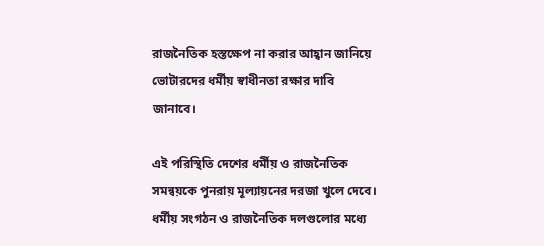রাজনৈতিক হস্তক্ষেপ না করার আহ্বান জানিয়ে ভোটারদের ধর্মীয় স্বাধীনতা রক্ষার দাবি জানাবে।

এই পরিস্থিতি দেশের ধর্মীয় ও রাজনৈতিক সমন্বয়কে পুনরায় মূল্যায়নের দরজা খুলে দেবে। ধর্মীয় সংগঠন ও রাজনৈতিক দলগুলোর মধ্যে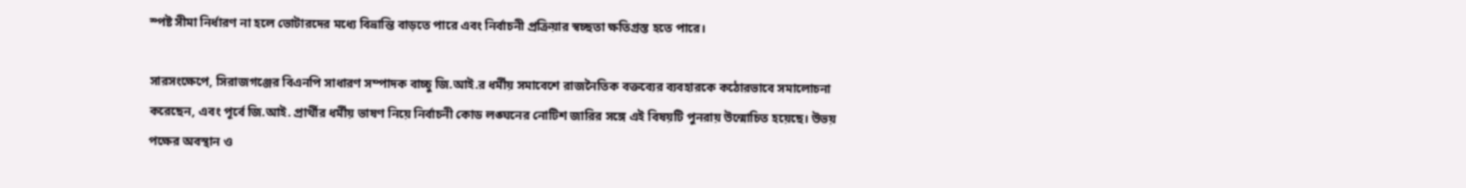স্পষ্ট সীমা নির্ধারণ না হলে ভোটারদের মধ্যে বিভ্রান্তি বাড়তে পারে এবং নির্বাচনী প্রক্রিয়ার স্বচ্ছতা ক্ষতিগ্রস্ত হতে পারে।

সারসংক্ষেপে, সিরাজগঞ্জের বিএনপি সাধারণ সম্পাদক বাচ্চু জি.আই.র ধর্মীয় সমাবেশে রাজনৈতিক বক্তব্যের ব্যবহারকে কঠোরভাবে সমালোচনা করেছেন, এবং পূর্বে জি.আই. প্রার্থীর ধর্মীয় ভাষণ নিয়ে নির্বাচনী কোড লঙ্ঘনের নোটিশ জারির সঙ্গে এই বিষয়টি পুনরায় উন্মোচিত হয়েছে। উভয় পক্ষের অবস্থান ও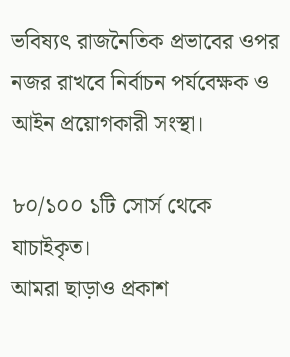ভবিষ্যৎ রাজনৈতিক প্রভাবের ওপর নজর রাখবে নির্বাচন পর্যবেক্ষক ও আইন প্রয়োগকারী সংস্থা।

৮০/১০০ ১টি সোর্স থেকে যাচাইকৃত।
আমরা ছাড়াও প্রকাশ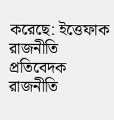করেছে: ইত্তেফাক
রাজনীতি প্রতিবেদক
রাজনীতি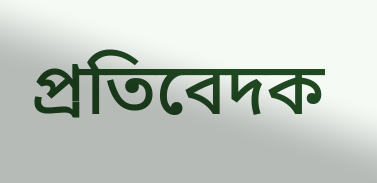প্রতিবেদক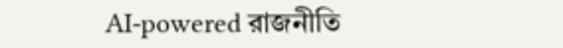AI-powered রাজনীতি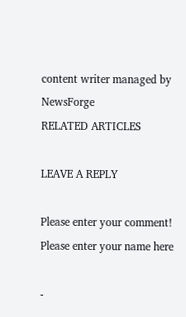content writer managed by NewsForge
RELATED ARTICLES

LEAVE A REPLY

Please enter your comment!
Please enter your name here

-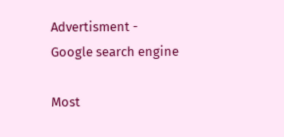Advertisment -
Google search engine

Most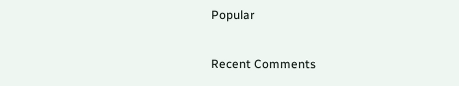Popular

Recent Comments